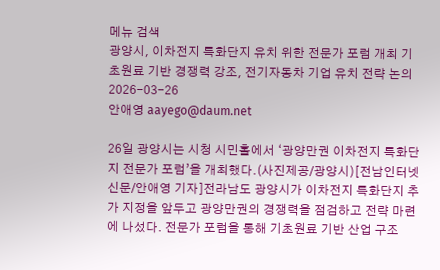메뉴 검색
광양시, 이차전지 특화단지 유치 위한 전문가 포럼 개최 기초원료 기반 경쟁력 강조, 전기자동차 기업 유치 전략 논의 2026-03-26
안애영 aayego@daum.net

26일 광양시는 시청 시민홀에서 ‘광양만권 이차전지 특화단지 전문가 포럼’을 개최했다.(사진제공/광양시)[전남인터넷신문/안애영 기자]전라남도 광양시가 이차전지 특화단지 추가 지정을 앞두고 광양만권의 경쟁력을 점검하고 전략 마련에 나섰다. 전문가 포럼을 통해 기초원료 기반 산업 구조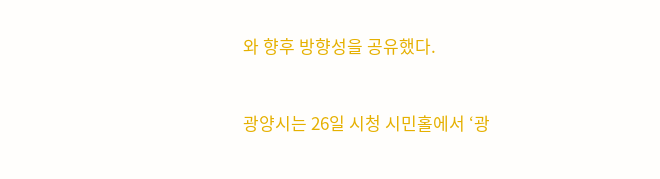와 향후 방향성을 공유했다.


광양시는 26일 시청 시민홀에서 ‘광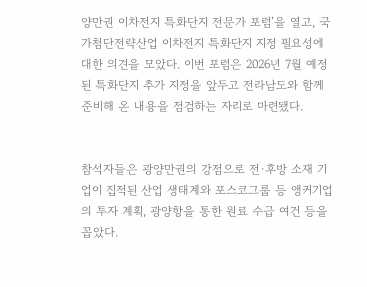양만권 이차전지 특화단지 전문가 포럼’을 열고, 국가첨단전략산업 이차전지 특화단지 지정 필요성에 대한 의견을 모았다. 이번 포럼은 2026년 7월 예정된 특화단지 추가 지정을 앞두고 전라남도와 함께 준비해 온 내용을 점검하는 자리로 마련됐다.


참석자들은 광양만권의 강점으로 전·후방 소재 기업이 집적된 산업 생태계와 포스코그룹 등 앵커기업의 투자 계획, 광양항을 통한 원료 수급 여건 등을 꼽았다.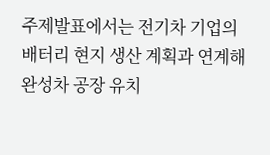주제발표에서는 전기차 기업의 배터리 현지 생산 계획과 연계해 완성차 공장 유치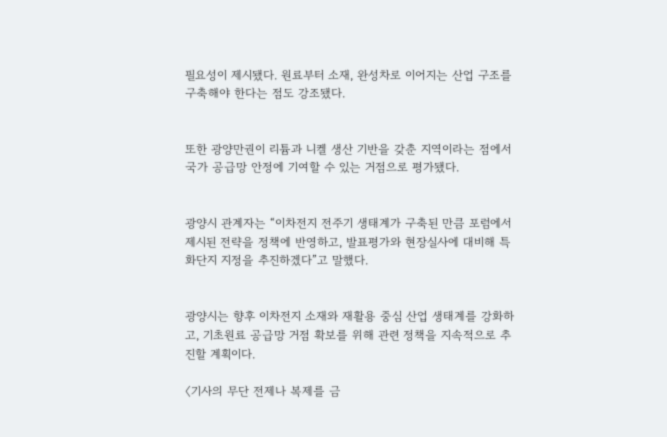필요성이 제시됐다. 원료부터 소재, 완성차로 이어지는 산업 구조를 구축해야 한다는 점도 강조됐다.


또한 광양만권이 리튬과 니켈 생산 기반을 갖춘 지역이라는 점에서 국가 공급망 안정에 기여할 수 있는 거점으로 평가됐다.


광양시 관계자는 “이차전지 전주기 생태계가 구축된 만큼 포럼에서 제시된 전략을 정책에 반영하고, 발표평가와 현장실사에 대비해 특화단지 지정을 추진하겠다”고 말했다.


광양시는 향후 이차전지 소재와 재활용 중심 산업 생태계를 강화하고, 기초원료 공급망 거점 확보를 위해 관련 정책을 지속적으로 추진할 계획이다.

〈기사의 무단 전제나 복제를 금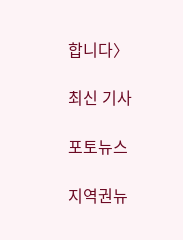합니다〉

최신 기사

포토뉴스

지역권뉴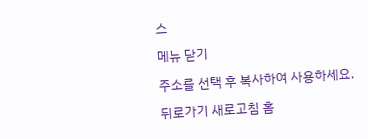스

메뉴 닫기

주소를 선택 후 복사하여 사용하세요.

뒤로가기 새로고침 홈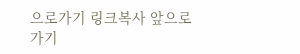으로가기 링크복사 앞으로가기